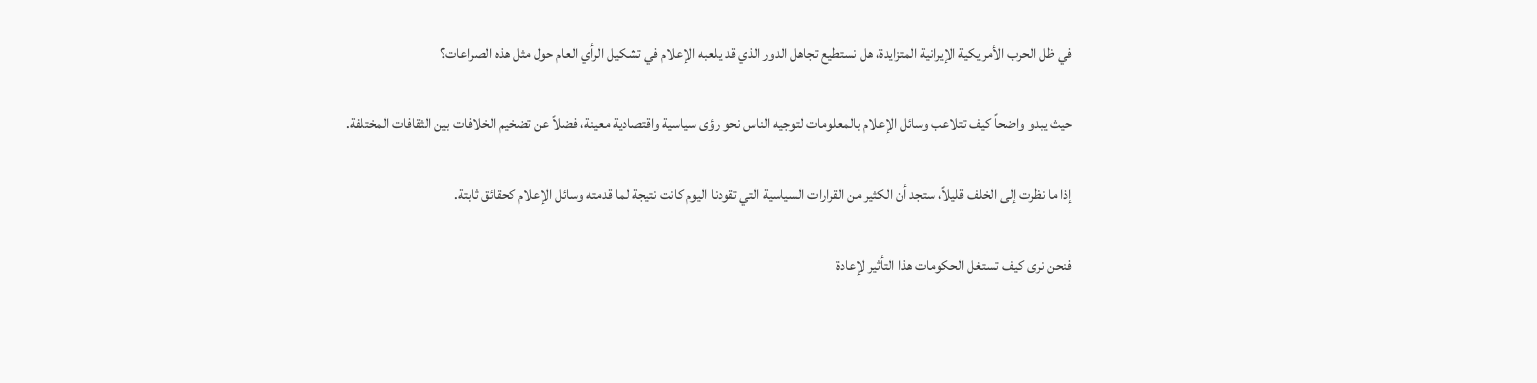في ظل الحرب الأمريكية الإيرانية المتزايدة، هل نستطيع تجاهل الدور الذي قد يلعبه الإعلام في تشكيل الرأي العام حول مثل هذه الصراعات؟

حيث يبدو واضحاً كيف تتلاعب وسائل الإعلام بالمعلومات لتوجيه الناس نحو رؤى سياسية واقتصادية معينة، فضلاً عن تضخيم الخلافات بين الثقافات المختلفة.

إذا ما نظرت إلى الخلف قليلاً، ستجد أن الكثير من القرارات السياسية التي تقودنا اليوم كانت نتيجة لما قدمته وسائل الإعلام كحقائق ثابتة.

فنحن نرى كيف تستغل الحكومات هذا التأثير لإعادة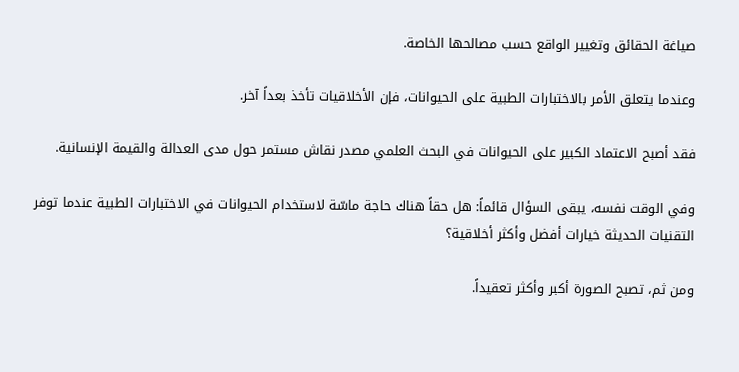صياغة الحقائق وتغيير الواقع حسب مصالحها الخاصة.

وعندما يتعلق الأمر بالاختبارات الطبية على الحيوانات، فإن الأخلاقيات تأخذ بعداً آخر.

فقد أصبح الاعتماد الكبير على الحيوانات في البحث العلمي مصدر نقاش مستمر حول مدى العدالة والقيمة الإنسانية.

وفي الوقت نفسه، يبقى السؤال قائماً: هل حقاً هناك حاجة ماسّة لاستخدام الحيوانات في الاختبارات الطبية عندما توفر التقنيات الحديثة خيارات أفضل وأكثر أخلاقية؟

ومن ثم، تصبح الصورة أكبر وأكثر تعقيداً.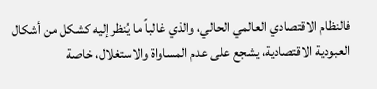فالنظام الاقتصادي العالمي الحالي، والذي غالباً ما يُنظر إليه كشكل من أشكال العبودية الاقتصادية، يشجع على عدم المساواة والاستغلال، خاصة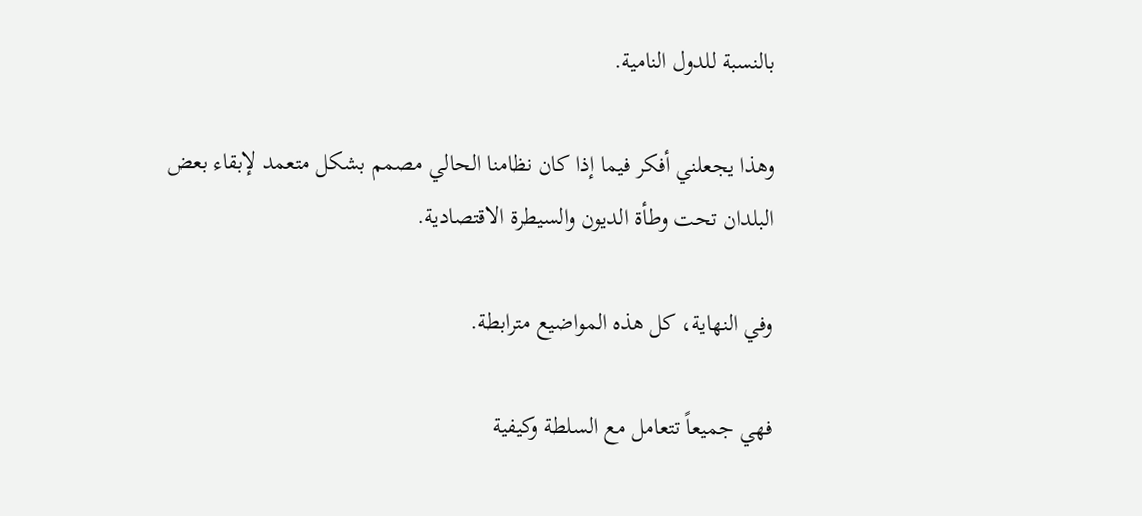بالنسبة للدول النامية.

وهذا يجعلني أفكر فيما إذا كان نظامنا الحالي مصمم بشكل متعمد لإبقاء بعض البلدان تحت وطأة الديون والسيطرة الاقتصادية.

وفي النهاية، كل هذه المواضيع مترابطة.

فهي جميعاً تتعامل مع السلطة وكيفية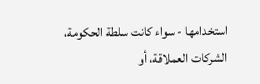استخدامها - سواء كانت سلطة الحكومة، الشركات العملاقة، أو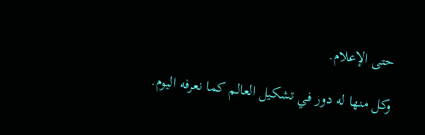حتى الإعلام.

وكل منها له دور في تشكيل العالم كما نعرفه اليوم.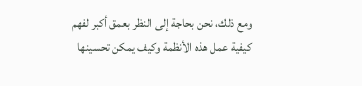ومع ذلك، نحن بحاجة إلى النظر بعمق أكبر لفهم كيفية عمل هذه الأنظمة وكيف يمكن تحسينها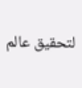لتحقيق عالم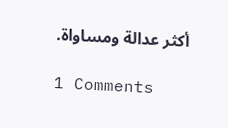أكثر عدالة ومساواة.

1 Comments